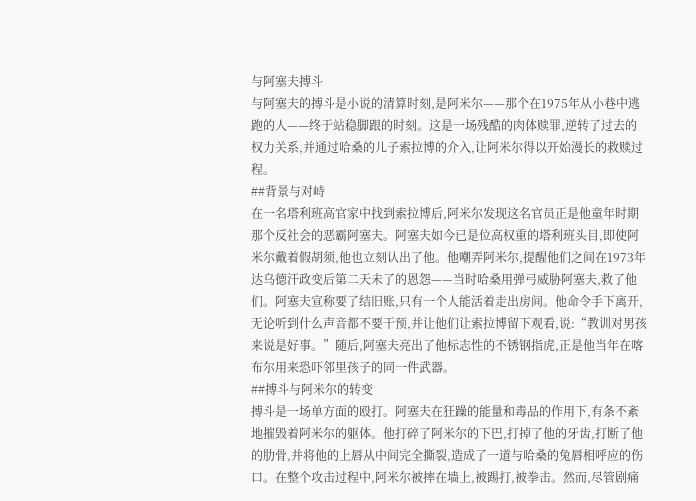与阿塞夫搏斗
与阿塞夫的搏斗是小说的清算时刻,是阿米尔——那个在1975年从小巷中逃跑的人——终于站稳脚跟的时刻。这是一场残酷的肉体赎罪,逆转了过去的权力关系,并通过哈桑的儿子索拉博的介入,让阿米尔得以开始漫长的救赎过程。
##背景与对峙
在一名塔利班高官家中找到索拉博后,阿米尔发现这名官员正是他童年时期那个反社会的恶霸阿塞夫。阿塞夫如今已是位高权重的塔利班头目,即使阿米尔戴着假胡须,他也立刻认出了他。他嘲弄阿米尔,提醒他们之间在1973年达乌德汗政变后第二天未了的恩怨——当时哈桑用弹弓威胁阿塞夫,救了他们。阿塞夫宣称要了结旧账,只有一个人能活着走出房间。他命令手下离开,无论听到什么声音都不要干预,并让他们让索拉博留下观看,说:“教训对男孩来说是好事。”随后,阿塞夫亮出了他标志性的不锈钢指虎,正是他当年在喀布尔用来恐吓邻里孩子的同一件武器。
##搏斗与阿米尔的转变
搏斗是一场单方面的殴打。阿塞夫在狂躁的能量和毒品的作用下,有条不紊地摧毁着阿米尔的躯体。他打碎了阿米尔的下巴,打掉了他的牙齿,打断了他的肋骨,并将他的上唇从中间完全撕裂,造成了一道与哈桑的兔唇相呼应的伤口。在整个攻击过程中,阿米尔被摔在墙上,被踢打,被拳击。然而,尽管剧痛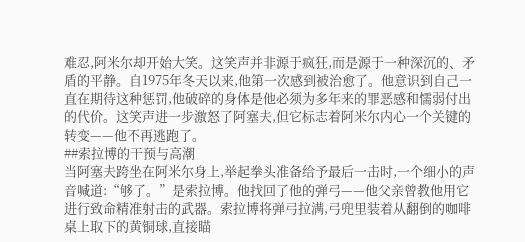难忍,阿米尔却开始大笑。这笑声并非源于疯狂,而是源于一种深沉的、矛盾的平静。自1975年冬天以来,他第一次感到被治愈了。他意识到自己一直在期待这种惩罚,他破碎的身体是他必须为多年来的罪恶感和懦弱付出的代价。这笑声进一步激怒了阿塞夫,但它标志着阿米尔内心一个关键的转变——他不再逃跑了。
##索拉博的干预与高潮
当阿塞夫跨坐在阿米尔身上,举起拳头准备给予最后一击时,一个细小的声音喊道:“够了。”是索拉博。他找回了他的弹弓——他父亲曾教他用它进行致命精准射击的武器。索拉博将弹弓拉满,弓兜里装着从翻倒的咖啡桌上取下的黄铜球,直接瞄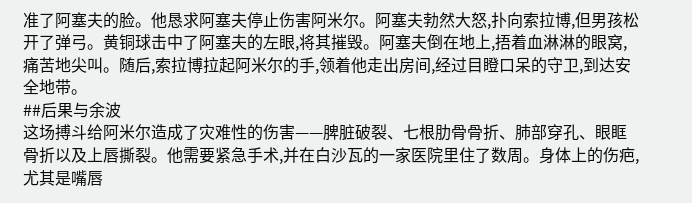准了阿塞夫的脸。他恳求阿塞夫停止伤害阿米尔。阿塞夫勃然大怒,扑向索拉博,但男孩松开了弹弓。黄铜球击中了阿塞夫的左眼,将其摧毁。阿塞夫倒在地上,捂着血淋淋的眼窝,痛苦地尖叫。随后,索拉博拉起阿米尔的手,领着他走出房间,经过目瞪口呆的守卫,到达安全地带。
##后果与余波
这场搏斗给阿米尔造成了灾难性的伤害——脾脏破裂、七根肋骨骨折、肺部穿孔、眼眶骨折以及上唇撕裂。他需要紧急手术,并在白沙瓦的一家医院里住了数周。身体上的伤疤,尤其是嘴唇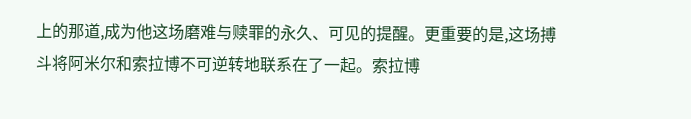上的那道,成为他这场磨难与赎罪的永久、可见的提醒。更重要的是,这场搏斗将阿米尔和索拉博不可逆转地联系在了一起。索拉博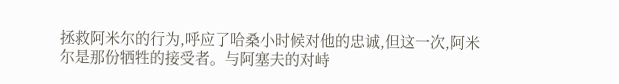拯救阿米尔的行为,呼应了哈桑小时候对他的忠诚,但这一次,阿米尔是那份牺牲的接受者。与阿塞夫的对峙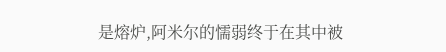是熔炉,阿米尔的懦弱终于在其中被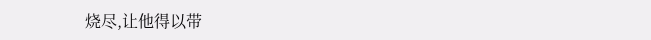烧尽,让他得以带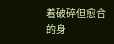着破碎但愈合的身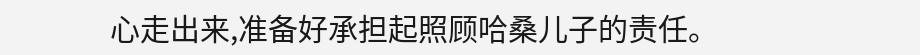心走出来,准备好承担起照顾哈桑儿子的责任。